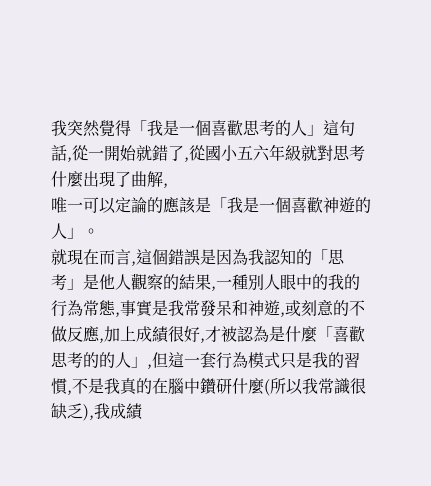我突然覺得「我是一個喜歡思考的人」這句話,從一開始就錯了,從國小五六年級就對思考什麼出現了曲解,
唯一可以定論的應該是「我是一個喜歡神遊的人」。
就現在而言,這個錯誤是因為我認知的「思考」是他人觀察的結果,一種別人眼中的我的行為常態,事實是我常發呆和神遊,或刻意的不做反應,加上成績很好,才被認為是什麼「喜歡思考的的人」,但這一套行為模式只是我的習慣,不是我真的在腦中鑽研什麼(所以我常識很缺乏),我成績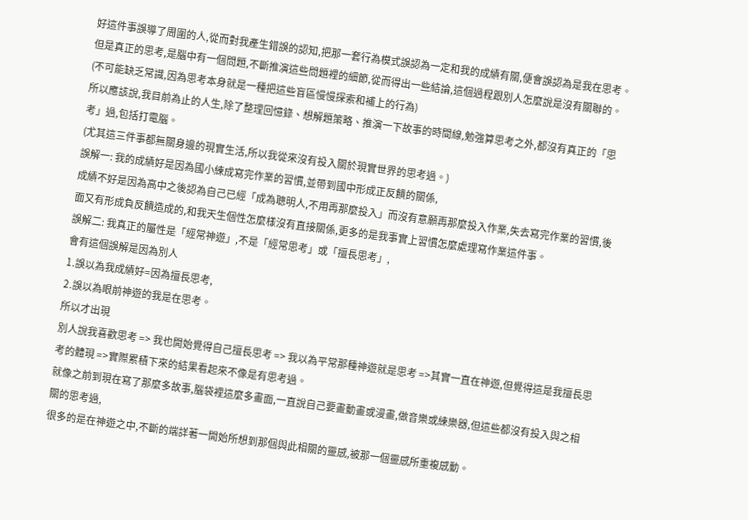好這件事誤導了周圍的人,從而對我產生錯誤的認知,把那一套行為模式誤認為一定和我的成績有關,便會誤認為是我在思考。
但是真正的思考,是腦中有一個問題,不斷推演這些問題裡的細節,從而得出一些結論,這個過程跟別人怎麼說是沒有關聯的。
(不可能缺乏常識,因為思考本身就是一種把這些盲區慢慢探索和補上的行為)
所以應該說,我目前為止的人生,除了整理回憶錄、想解題策略、推演一下故事的時間線,勉強算思考之外,都沒有真正的「思考」過,包括打電腦。
(尤其這三件事都無關身邊的現實生活,所以我從來沒有投入關於現實世界的思考過。)
誤解一: 我的成績好是因為國小練成寫完作業的習慣,並帶到國中形成正反饋的關係,
成績不好是因為高中之後認為自己已經「成為聰明人,不用再那麼投入」而沒有意願再那麼投入作業,失去寫完作業的習慣,後面又有形成負反饋造成的,和我天生個性怎麼樣沒有直接關係,更多的是我事實上習慣怎麼處理寫作業這件事。
誤解二: 我真正的屬性是「經常神遊」,不是「經常思考」或「擅長思考」,
會有這個誤解是因為別人
1.誤以為我成績好=因為擅長思考,
2.誤以為眼前神遊的我是在思考。
所以才出現
別人說我喜歡思考 => 我也開始覺得自己擅長思考 => 我以為平常那種神遊就是思考 =>其實一直在神遊,但覺得這是我擅長思考的體現 =>實際累積下來的結果看起來不像是有思考過。
就像之前到現在寫了那麼多故事,腦袋裡這麼多畫面,一直說自己要畫動畫或漫畫,做音樂或練樂器,但這些都沒有投入與之相關的思考過,
很多的是在神遊之中,不斷的端詳著一開始所想到那個與此相關的靈感,被那一個靈感所重複感動。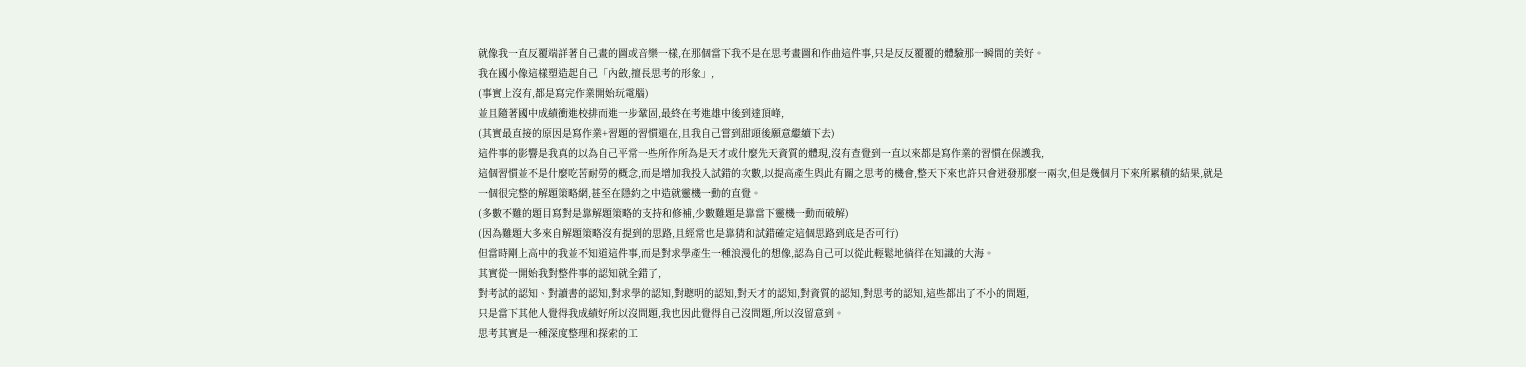就像我一直反覆端詳著自己畫的圖或音樂一樣,在那個當下我不是在思考畫圖和作曲這件事,只是反反覆覆的體驗那一瞬間的美好。
我在國小像這樣塑造起自己「內斂,擅長思考的形象」,
(事實上沒有,都是寫完作業開始玩電腦)
並且隨著國中成績衝進校排而進一步鞏固,最終在考進雄中後到達頂峰,
(其實最直接的原因是寫作業+習題的習慣還在,且我自己嘗到甜頭後願意繼續下去)
這件事的影響是我真的以為自己平常一些所作所為是天才或什麼先天資質的體現,沒有查覺到一直以來都是寫作業的習慣在保護我,
這個習慣並不是什麼吃苦耐勞的概念,而是增加我投入試錯的次數,以提高產生與此有關之思考的機會,整天下來也許只會迸發那麼一兩次,但是幾個月下來所累積的結果,就是一個很完整的解題策略網,甚至在隱約之中造就靈機一動的直覺。
(多數不難的題目寫對是靠解題策略的支持和修補,少數難題是靠當下靈機一動而破解)
(因為難題大多來自解題策略沒有提到的思路,且經常也是靠猜和試錯確定這個思路到底是否可行)
但當時剛上高中的我並不知道這件事,而是對求學產生一種浪漫化的想像,認為自己可以從此輕鬆地徜徉在知識的大海。
其實從一開始我對整件事的認知就全錯了,
對考試的認知、對讀書的認知,對求學的認知,對聰明的認知,對天才的認知,對資質的認知,對思考的認知,這些都出了不小的問題,
只是當下其他人覺得我成績好所以沒問題,我也因此覺得自己沒問題,所以沒留意到。
思考其實是一種深度整理和探索的工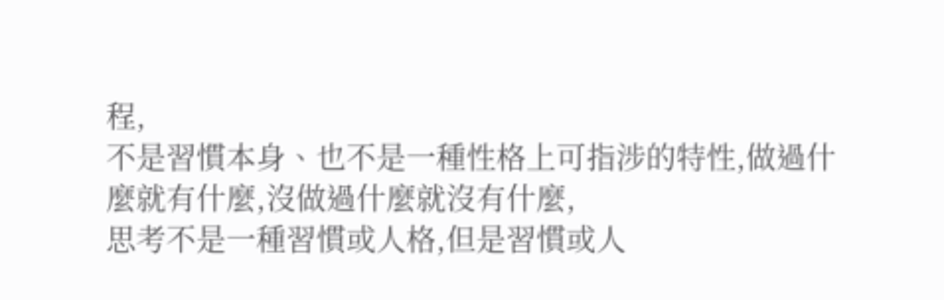程,
不是習慣本身、也不是一種性格上可指涉的特性,做過什麼就有什麼,沒做過什麼就沒有什麼,
思考不是一種習慣或人格,但是習慣或人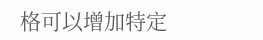格可以增加特定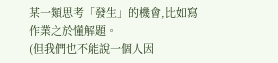某一類思考「發生」的機會,比如寫作業之於懂解題。
(但我們也不能說一個人因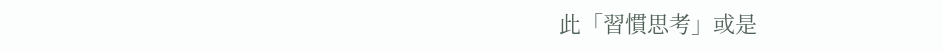此「習慣思考」或是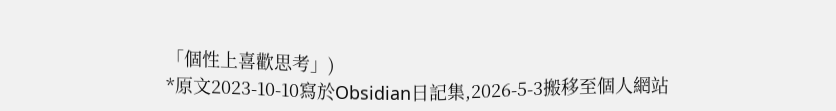「個性上喜歡思考」)
*原文2023-10-10寫於Obsidian日記集,2026-5-3搬移至個人網站